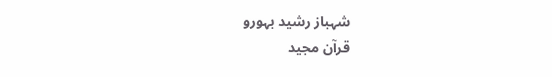شہباز رشید بہورو
قرآن مجید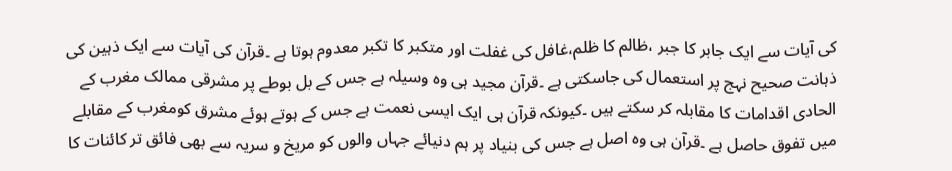کی آیات سے ایک جابر کا جبر ،ظالم کا ظلم،غافل کی غفلت اور متکبر کا تکبر معدوم ہوتا ہے ۔قرآن کی آیات سے ایک ذہین کی ذہانت صحیح نہج پر استعمال کی جاسکتی ہے ۔قرآن مجید ہی وہ وسیلہ ہے جس کے بل بوطے پر مشرقی ممالک مغرب کے الحادی اقدامات کا مقابلہ کر سکتے ہیں ۔کیونکہ قرآن ہی ایک ایسی نعمت ہے جس کے ہوتے ہوئے مشرق کومغرب کے مقابلے میں تفوق حاصل ہے ۔قرآن ہی وہ اصل ہے جس کی بنیاد پر ہم دنیائے جہاں والوں کو مریخ و سریہ سے بھی فائق تر کائنات کا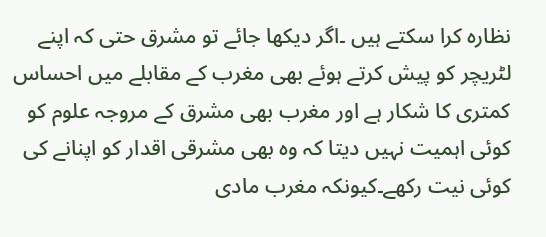نظارہ کرا سکتے ہیں ۔اگر دیکھا جائے تو مشرق حتی کہ اپنے لٹریچر کو پیش کرتے ہوئے بھی مغرب کے مقابلے میں احساس کمتری کا شکار ہے اور مغرب بھی مشرق کے مروجہ علوم کو کوئی اہمیت نہیں دیتا کہ وہ بھی مشرقی اقدار کو اپنانے کی کوئی نیت رکھے۔کیونکہ مغرب مادی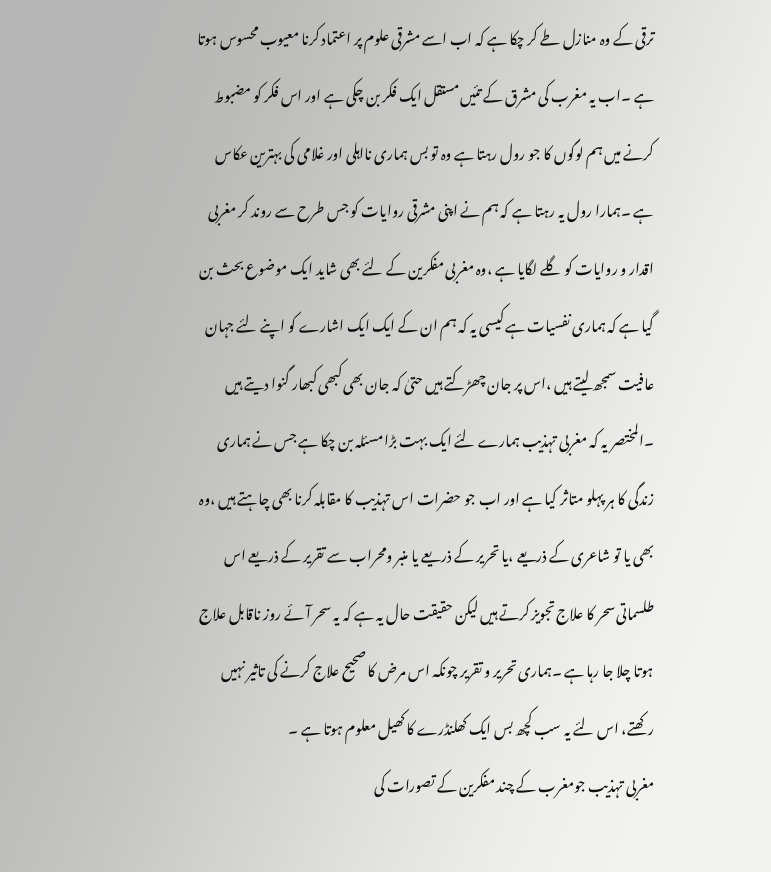ترقی کے وہ منازل طے کر چکا ہے کہ اب اسے مشرقی علوم پر اعتماد کرنا معیوب محسوس ہوتا ہے ۔اب یہ مغرب کی مشرق کے تئیں مستقل ایک فکر بن چکی ہے اور اس فکر کو مضبوط کرنے میں ہم لوگوں کا جو رول رہتا ہے وہ تو بس ہماری نااہلی اور غلامی کی بہترین عکاس ہے ۔ہمارا رول یہ رہتا ہے کہ ہم نے اپنی مشرقی روایات کو جس طرح سے روند کر مغربی اقدار و روایات کو گلے لگایا ہے ،وہ مغربی مفکرین کے لئے بھی شاید ایک موضوع بحث بن گیا ہے کہ ہماری نفسیات ہے کیسی یہ کہ ہم ان کے ایک ایک اشارے کو اپنے لئے جہان عافیت سمجھ لیتے ہیں ،اس پر جان چھڑکتے ہیں حتیٰ کہ جان بھی کبھی کبھار گنوا دیتے ہیں ۔المختصر یہ کہ مغربی تہذیب ہمارے لئے ایک بہت بڑا مسئلہ بن چکا ہے جس نے ہماری زندگی کا ہر پہلو متاثر کیا ہے اور اب جو حضرات اس تہذیب کا مقابلہ کرنا بھی چاہتے ہیں ،وہ بھی یا تو شاعری کے ذریعے ،یا تحریر کے ذریعے یا منبر ومحراب سے تقریر کے ذریعے اس طلسماتی سحر کا علاج تجویز کرتے ہیں لیکن حقیقت حال یہ ہے کہ یہ سحر آئے روز ناقابل علاج ہوتا چلا جا رہا ہے ۔ہماری تحریر و تقریر چونکہ اس مرض کا صحیح علاج کرنے کی تاثیر نہیں رکھتے، اس لئے یہ سب کچھ بس ایک کھلنڈرے کا کھیل معلوم ہوتا ہے ۔
مغربی تہذیب جومغرب کے چند مفکرین کے تصورات کی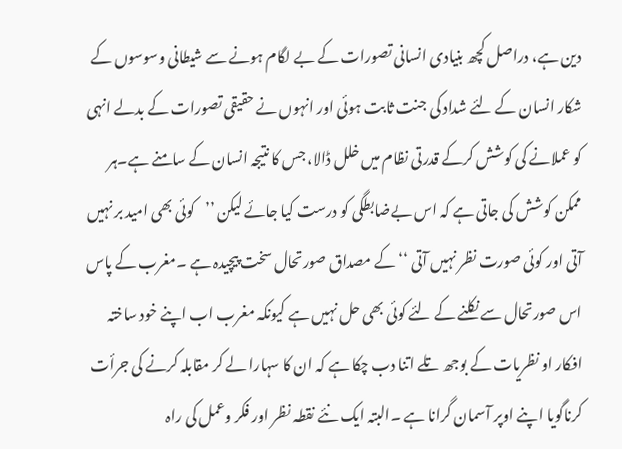دین ہے، دراصل کچھ بنیادی انسانی تصورات کے بے لگام ہونے سے شیطانی وسوسوں کے شکار انسان کے لئے شداد کی جنت ثابت ہوئی اور انہوں نے حقیقی تصورات کے بدلے انہی کو عملانے کی کوشش کرکے قدرتی نظام میں خلل ڈالا، جس کا نتیجہ انسان کے سامنے ہے۔ہر ممکن کوشش کی جاتی ہے کہ اس بےضابطگی کو درست کیا جائے لیکن ’’کوئی بھی امید بر نہیں آتی اور کوئی صورت نظر نہیں آتی ‘‘کے مصداق صورتحال سخت پیچیدہ ہے ۔مغرب کے پاس اس صورتحال سے نکلنے کے لئے کوئی بھی حل نہیں ہے کیونکہ مغرب اب اپنے خود ساختہ افکار او نظریات کے بوجھ تلے اتنا دب چکا ہے کہ ان کا سہارا لے کر مقابلہ کرنے کی جرأت کرناگویا اپنے اوپر آسمان گرانا ہے ۔البتہ ایک نئے نقطہ نظر اور فکر وعمل کی راہ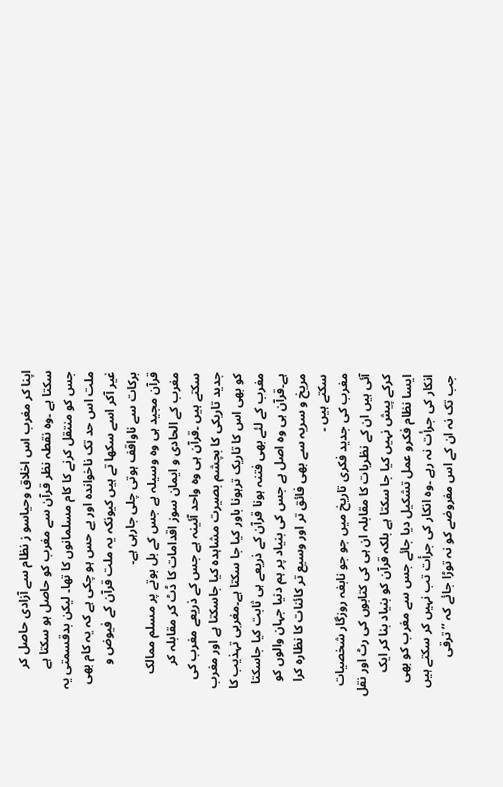اپنا کر مغرب اس اخلاق وحیاسو ز نظام سے آزادی حاصل کر سکتا ہے ۔وہ نقطہ نظر قرآن سے مغرب کو حاصل ہو سکتا ہے جس کو منتقل کرنے کا کام مسلمانوں کا تھا۔ لیکن بدقسمتی یہ ملت اس حد تک ناخواندہ اور بے حس ہو چکی ہے کہ یہ کام بھی غیر آکر اسے سکھا تے ہیں کیونکہ یہ ملت قرآن کے فیوض و برکات سے ناواقف ہوتی چلی جارہی ہے۔
قرآن مجید ہی وہ وسیلہ ہے جس کے بل بوتے پر مسلم ممالک مغرب کے الحادی و ایمان سوز اقدامات کا ڈٹ کر مقابلہ کر سکتے ہیں ۔قرآن ہی وہ واحد آئینہ ہے جس کے ذریعے مغرب کی جدید تاریکی کا بچشم بصیرت مشاہدہ کیا جاسکتا ہے اور مغرب کو بھی اس کا تاریک ترہونا باور کیا جا سکتا ہے۔مغربی تہذیب کا مغرب کے لئے بھی فتنہ ہونا قرآن کے ذریعے ہی ثابت کیا جاسکتا ہے۔قرآن ہی وہ اصل ہے جس کی بنیاد پر ہم دنیا جہان والوں کو مریخ و سریہ سے بھی فائق تر اور وسیع تر کائنات کا نظارہ کرا سکتے ہیں ۔
مغرب کی جدید فکری تاریخ میں جو جو نابغہ روزگار شخصیات آئی ہیں ان کے نظریات کا مقابلہ ان ہی کی کتابوں کی رٹ اور نقل کرکے پیش نہیں کیا جا سکتا ہے بلکہ قرآن کو بنیاد بنا کر ایک ایسا نظام فکرو عمل تشکیل دیا جائے جس سے مغرب کو بھی انکار کی جرأت نہ رہے ۔وہ انکار کی جرأت تب نہیں کر سکتے ہیں جب تک نہ ان کے اس مفروضے کو نہ توڑا جائے کہ ’’ترقی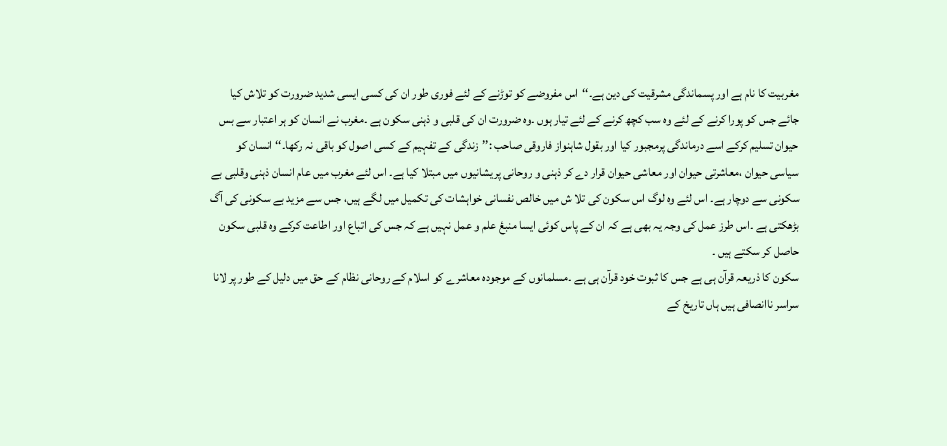مغربیت کا نام ہے اور پسماندگی مشرقیت کی دین ہے۔‘‘اس مفروضے کو توڑنے کے لئے فوری طور ان کی کسی ایسی شدید ضرورت کو تلاش کیا جائے جس کو پورا کرنے کے لئے وہ سب کچھ کرنے کے لئے تیار ہوں ۔وہ ضرورت ان کی قلبی و ذہنی سکون ہے ۔مغرب نے انسان کو ہر اعتبار سے بس حیوان تسلیم کرکے اسے درماندگی پرمجبور کیا اور بقول شاہنواز فاروقی صاحب :’’زندگی کے تفہیم کے کسی اصول کو باقی نہ رکھا۔‘‘انسان کو سیاسی حیوان ،معاشرتی حیوان اور معاشی حیوان قرار دے کر ذہنی و روحانی پریشانیوں میں مبتلا کیا ہے۔ اس لئے مغرب میں عام انسان ذہنی وقلبی بے سکونی سے دوچار ہے۔ اس لئے وہ لوگ اس سکون کی تلا ش میں خالص نفسانی خواہشات کی تکمیل میں لگے ہیں، جس سے مزید بے سکونی کی آگ بڑھکتی ہے ۔اس طرز عمل کی وجہ یہ بھی ہے کہ ان کے پاس کوئی ایسا منبعٔ علم و عمل نہیں ہے کہ جس کی اتباع اور اطاعت کرکے وہ قلبی سکون حاصل کر سکتے ہیں ۔
سکون کا ذریعہ قرآن ہی ہے جس کا ثبوت خود قرآن ہی ہے ۔مسلمانوں کے موجودہ معاشرے کو اسلام کے روحانی نظام کے حق میں دلیل کے طور پر لانا سراسر ناانصافی ہیں ہاں تاریخ کے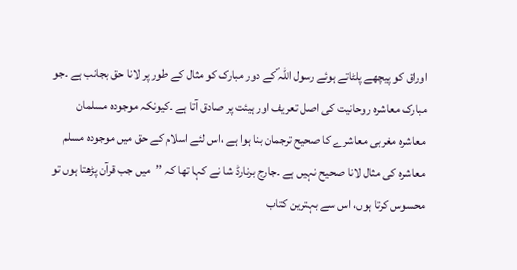اوراق کو پیچھے پلٹاتے ہوئے رسول اللہ ؐکے دور مبارک کو مثال کے طور پر لانا حق بجانب ہے ۔جو مبارک معاشرہ روحانیت کی اصل تعریف اور ہیئت پر صادق آتا ہے ۔کیونکہ موجودہ مسلمان معاشرہ مغربی معاشرے کا صحیح ترجمان بنا ہوا ہے ،اس لئے اسلام کے حق میں موجودہ مسلم معاشرہ کی مثال لانا صحیح نہیں ہے ۔جارج برنارڈ شا نے کہا تھا کہ ’’میں جب قرآن پڑھتا ہوں تو محسوس کرتا ہوں، اس سے بہترین کتاب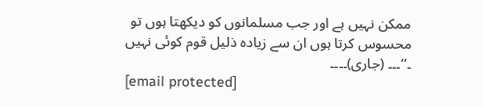ممکن نہیں ہے اور جب مسلمانوں کو دیکھتا ہوں تو محسوس کرتا ہوں ان سے زیادہ ذلیل قوم کوئی نہیں ۔‘‘۔۔۔ (جاری)۔۔۔۔
[email protected]